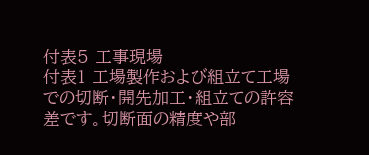付表5 工事現場
付表1 工場製作および組立て工場での切断・開先加工・組立ての許容差です。切断面の精度や部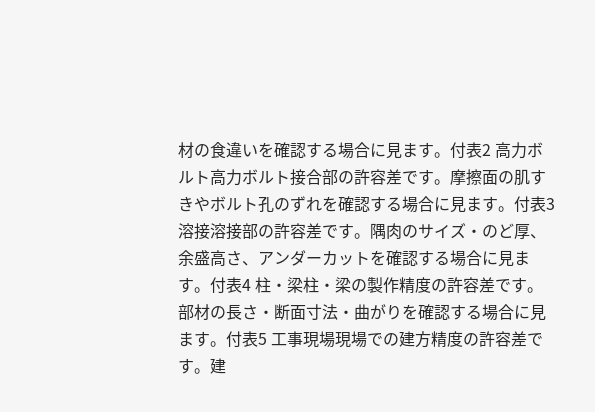材の食違いを確認する場合に見ます。付表2 高力ボルト高力ボルト接合部の許容差です。摩擦面の肌すきやボルト孔のずれを確認する場合に見ます。付表3 溶接溶接部の許容差です。隅肉のサイズ・のど厚、余盛高さ、アンダーカットを確認する場合に見ます。付表4 柱・梁柱・梁の製作精度の許容差です。部材の長さ・断面寸法・曲がりを確認する場合に見ます。付表5 工事現場現場での建方精度の許容差です。建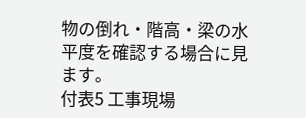物の倒れ・階高・梁の水平度を確認する場合に見ます。
付表5 工事現場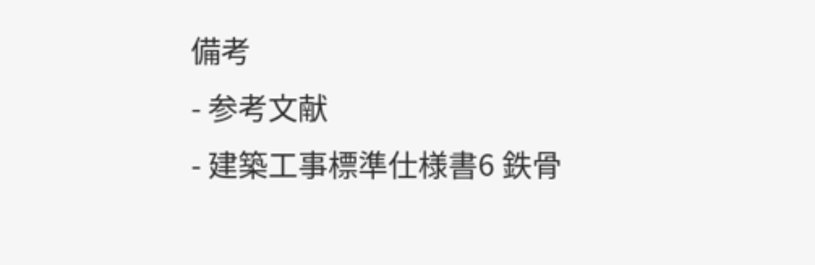備考
- 参考文献
- 建築工事標準仕様書6 鉄骨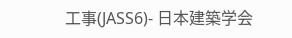工事(JASS6)- 日本建築学会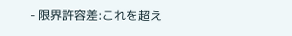- 限界許容差:これを超え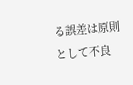る誤差は原則として不良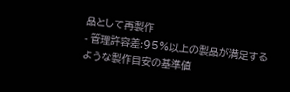品として再製作
- 管理許容差:95%以上の製品が満足するような製作目安の基準値